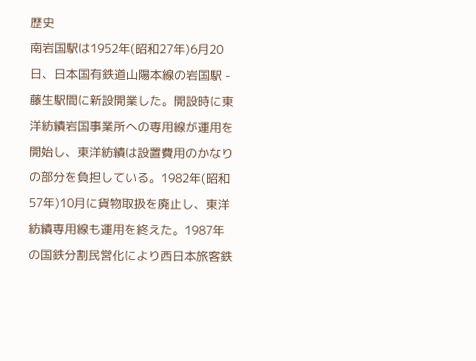歴史
南岩国駅は1952年(昭和27年)6月20日、日本国有鉄道山陽本線の岩国駅 - 藤生駅間に新設開業した。開設時に東洋紡績岩国事業所への専用線が運用を開始し、東洋紡績は設置費用のかなりの部分を負担している。1982年(昭和57年)10月に貨物取扱を廃止し、東洋紡績専用線も運用を終えた。1987年の国鉄分割民営化により西日本旅客鉄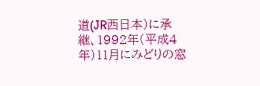道(JR西日本)に承継、1992年(平成4年)11月にみどりの窓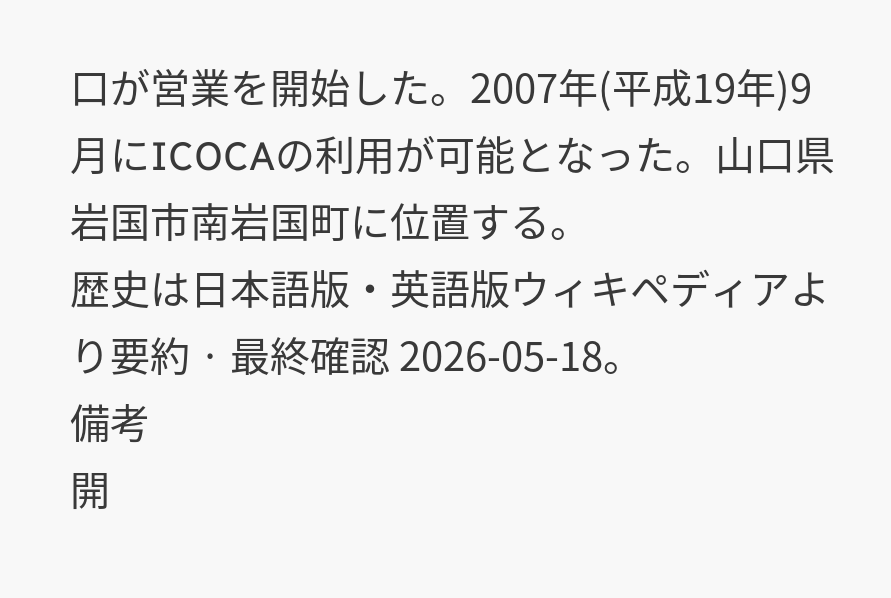口が営業を開始した。2007年(平成19年)9月にICOCAの利用が可能となった。山口県岩国市南岩国町に位置する。
歴史は日本語版・英語版ウィキペディアより要約 · 最終確認 2026-05-18。
備考
開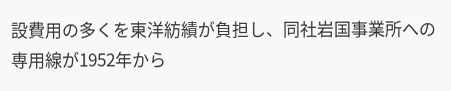設費用の多くを東洋紡績が負担し、同社岩国事業所への専用線が1952年から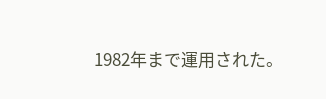1982年まで運用された。